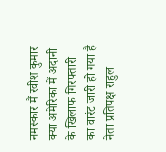नमस्कार मैं रवीश कुमार क्या अमेरिका में अदानी के खिलाफ गिरफ्तारी का वारंट जारी हो गया है नेता प्रतिपक्ष राहुल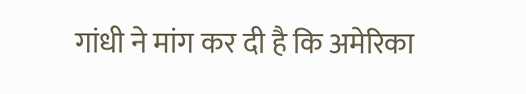गांधी ने मांग कर दी है कि अमेरिका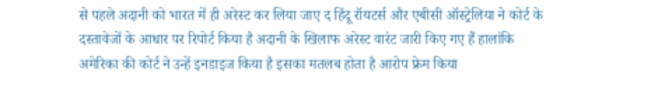से पहले अदानी को भारत में ही अरेस्ट कर लिया जाए द हिंदू रॉयटर्स और एबीसी ऑस्ट्रेलिया ने कोर्ट के दस्तावेजों के आधार पर रिपोर्ट किया है अदानी के खिलाफ अरेस्ट वारंट जारी किए गए हैं हालांकि अमेरिका की कोर्ट ने उन्हें इनडाइज किया है इसका मतलब होता है आरोप फ्रेम किया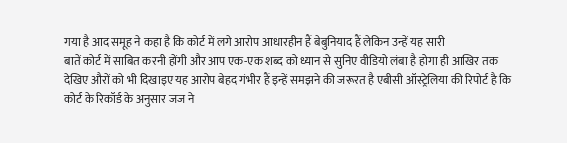गया है आद समूह ने कहा है कि कोर्ट में लगे आरोप आधारहीन हैं बेबुनियाद हैं लेकिन उन्हें यह सारी
बातें कोर्ट में साबित करनी होंगी और आप एक-एक शब्द को ध्यान से सुनिए वीडियो लंबा है होगा ही आखिर तक देखिए औरों को भी दिखाइए यह आरोप बेहद गंभीर हैं इन्हें समझने की जरूरत है एबीसी ऑस्ट्रेलिया की रिपोर्ट है कि कोर्ट के रिकॉर्ड के अनुसार जज ने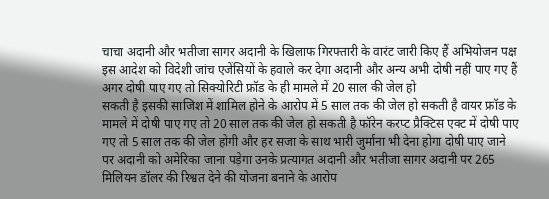चाचा अदानी और भतीजा सागर अदानी के खिलाफ गिरफ्तारी के वारंट जारी किए हैं अभियोजन पक्ष इस आदेश को विदेशी जांच एजेंसियों के हवाले कर देगा अदानी और अन्य अभी दोषी नहीं पाए गए हैं अगर दोषी पाए गए तो सिक्योरिटी फ्रॉड के ही मामले में 20 साल की जेल हो
सकती है इसकी साजिश में शामिल होने के आरोप में 5 साल तक की जेल हो सकती है वायर फ्रॉड के मामले में दोषी पाए गए तो 20 साल तक की जेल हो सकती है फॉरेन करप्ट प्रैक्टिस एक्ट में दोषी पाए गए तो 5 साल तक की जेल होगी और हर सजा के साथ भारी जुर्माना भी देना होगा दोषी पाए जाने पर अदानी को अमेरिका जाना पड़ेगा उनके प्रत्यागत अदानी और भतीजा सागर अदानी पर 265 मिलियन डॉलर की रिश्वत देने की योजना बनाने के आरोप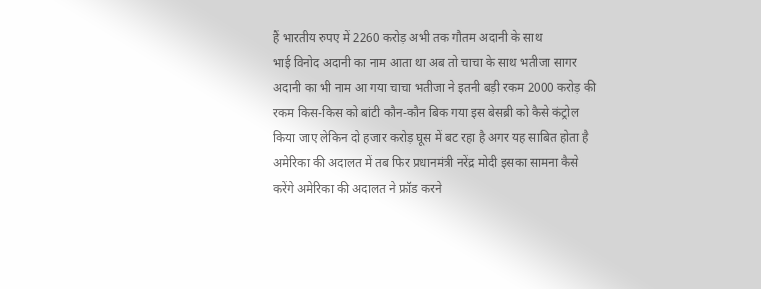हैं भारतीय रुपए में 2260 करोड़ अभी तक गौतम अदानी के साथ
भाई विनोद अदानी का नाम आता था अब तो चाचा के साथ भतीजा सागर अदानी का भी नाम आ गया चाचा भतीजा ने इतनी बड़ी रकम 2000 करोड़ की रकम किस-किस को बांटी कौन-कौन बिक गया इस बेसब्री को कैसे कंट्रोल किया जाए लेकिन दो हजार करोड़ घूस में बट रहा है अगर यह साबित होता है अमेरिका की अदालत में तब फिर प्रधानमंत्री नरेंद्र मोदी इसका सामना कैसे करेंगे अमेरिका की अदालत ने फ्रॉड करने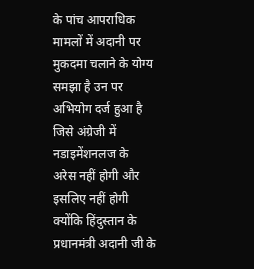के पांच आपराधिक मामलों में अदानी पर मुकदमा चलाने के योग्य समझा है उन पर अभियोग दर्ज हुआ है जिसे अंग्रेजी में नडाइमेंशनलज के
अरेस नहीं होगी और इसलिए नहीं होगी क्योंकि हिंदुस्तान के प्रधानमंत्री अदानी जी के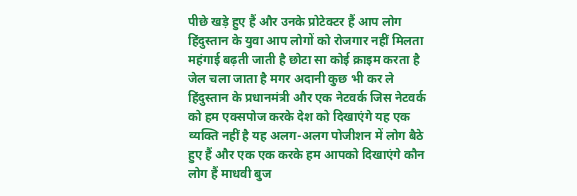पीछे खड़े हुए हैं और उनके प्रोटेक्टर हैं आप लोग हिंदुस्तान के युवा आप लोगों को रोजगार नहीं मिलता महंगाई बढ़ती जाती है छोटा सा कोई क्राइम करता है जेल चला जाता है मगर अदानी कुछ भी कर ले हिंदुस्तान के प्रधानमंत्री और एक नेटवर्क जिस नेटवर्क को हम एक्सपोज करके देश को दिखाएंगे यह एक व्यक्ति नहीं है यह अलग-अलग पोजीशन में लोग बैठे हुए हैं और एक एक करके हम आपको दिखाएंगे कौन लोग हैं माधवी बुज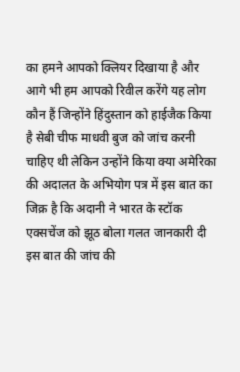का हमने आपको क्लियर दिखाया है और
आगे भी हम आपको रिवील करेंगे यह लोग कौन हैं जिन्होंने हिंदुस्तान को हाईजैक किया है सेबी चीफ माधवी बुज को जांच करनी चाहिए थी लेकिन उन्होंने किया क्या अमेरिका की अदालत के अभियोग पत्र में इस बात का जिक्र है कि अदानी ने भारत के स्टॉक एक्सचेंज को झूठ बोला गलत जानकारी दी इस बात की जांच की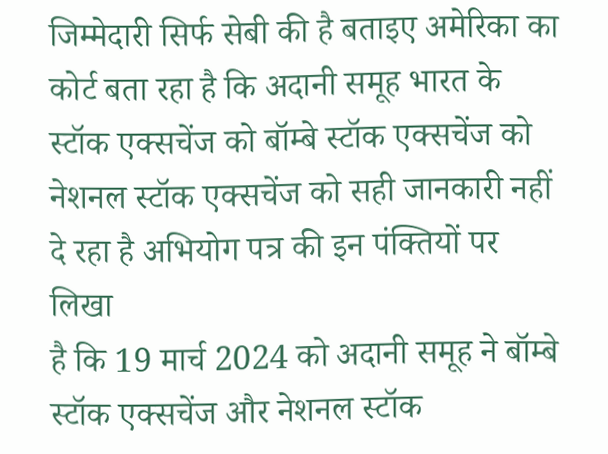जिम्मेदारी सिर्फ सेबी की है बताइए अमेरिका का कोर्ट बता रहा है कि अदानी समूह भारत के स्टॉक एक्सचेंज को बॉम्बे स्टॉक एक्सचेंज को नेशनल स्टॉक एक्सचेंज को सही जानकारी नहीं दे रहा है अभियोग पत्र की इन पंक्तियों पर लिखा
है कि 19 मार्च 2024 को अदानी समूह ने बॉम्बे स्टॉक एक्सचेंज और नेशनल स्टॉक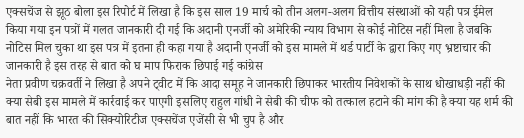एक्सचेंज से झूठ बोला इस रिपोर्ट में लिखा है कि इस साल 19 मार्च को तीन अलग-अलग वित्तीय संस्थाओं को यही पत्र ईमेल किया गया इन पत्रों में गलत जानकारी दी गई कि अदानी एनर्जी को अमेरिकी न्याय विभाग से कोई नोटिस नहीं मिला है जबकि नोटिस मिल चुका था इस पत्र में इतना ही कहा गया है अदानी एनर्जी को इस मामले में थर्ड पार्टी के द्वारा किए गए भ्रष्टाचार की जानकारी है इस तरह से बात को घ माप फिराक छिपाई गई कांग्रेस
नेता प्रवीण चक्रवर्ती ने लिखा है अपने ट्वीट में कि आदा समूह ने जानकारी छिपाकर भारतीय निवेशकों के साथ धोखाधड़ी नहीं की क्या सेबी इस मामले में कार्रवाई कर पाएगी इसलिए राहुल गांधी ने सेबी की चीफ को तत्काल हटाने की मांग की है क्या यह शर्म की बात नहीं कि भारत की सिक्योरिटीज एक्सचेंज एजेंसी से भी चुप है और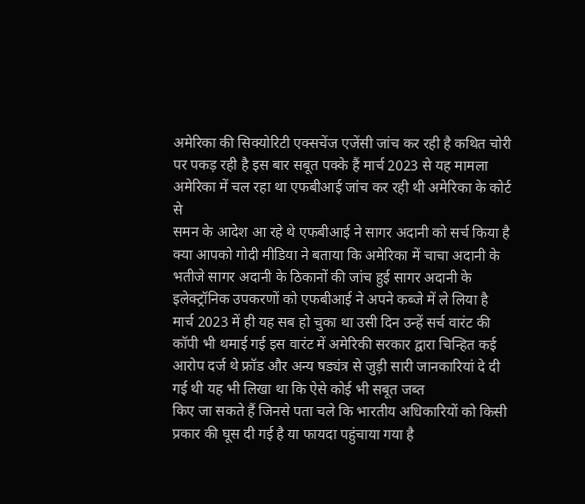अमेरिका की सिक्योरिटी एक्सचेंज एजेंसी जांच कर रही है कथित चोरी पर पकड़ रही है इस बार सबूत पक्के हैं मार्च 2023 से यह मामला अमेरिका में चल रहा था एफबीआई जांच कर रही थी अमेरिका के कोर्ट से
समन के आदेश आ रहे थे एफबीआई ने सागर अदानी को सर्च किया है क्या आपको गोदी मीडिया ने बताया कि अमेरिका में चाचा अदानी के भतीजे सागर अदानी के ठिकानों की जांच हुई सागर अदानी के इलेक्ट्रॉनिक उपकरणों को एफबीआई ने अपने कब्जे में ले लिया है मार्च 2023 में ही यह सब हो चुका था उसी दिन उन्हें सर्च वारंट की कॉपी भी थमाई गई इस वारंट में अमेरिकी सरकार द्वारा चिन्हित कई आरोप दर्ज थे फ्रॉड और अन्य षड्यंत्र से जुड़ी सारी जानकारियां दे दी गई थी यह भी लिखा था कि ऐसे कोई भी सबूत जब्त
किए जा सकते हैं जिनसे पता चले कि भारतीय अधिकारियों को किसी प्रकार की घूस दी गई है या फायदा पहुंचाया गया है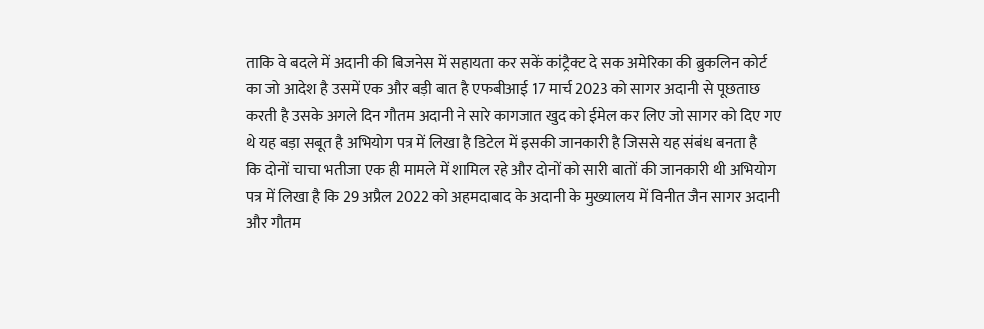ताकि वे बदले में अदानी की बिजनेस में सहायता कर सकें कांट्रैक्ट दे सक अमेरिका की ब्रुकलिन कोर्ट का जो आदेश है उसमें एक और बड़ी बात है एफबीआई 17 मार्च 2023 को सागर अदानी से पूछताछ करती है उसके अगले दिन गौतम अदानी ने सारे कागजात खुद को ईमेल कर लिए जो सागर को दिए गए थे यह बड़ा सबूत है अभियोग पत्र में लिखा है डिटेल में इसकी जानकारी है जिससे यह संबंध बनता है
कि दोनों चाचा भतीजा एक ही मामले में शामिल रहे और दोनों को सारी बातों की जानकारी थी अभियोग पत्र में लिखा है कि 29 अप्रैल 2022 को अहमदाबाद के अदानी के मुख्यालय में विनीत जैन सागर अदानी और गौतम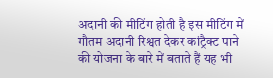अदानी की मीटिंग होती है इस मीटिंग में गौतम अदानी रिश्वत देकर कांट्रैक्ट पाने की योजना के बारे में बताते हैं यह भी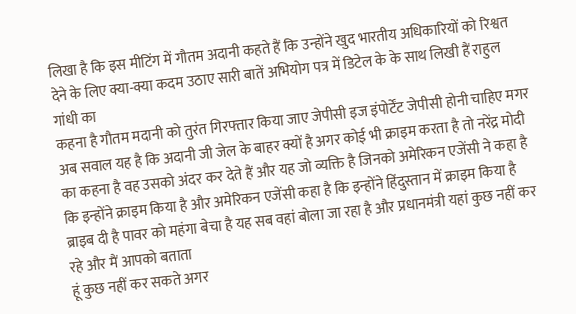लिखा है कि इस मीटिंग में गौतम अदानी कहते हैं कि उन्होंने खुद भारतीय अधिकारियों को रिश्वत देने के लिए क्या-क्या कदम उठाए सारी बातें अभियोग पत्र में डिटेल के के साथ लिखी हैं राहुल गांधी का
कहना है गौतम मदानी को तुरंत गिरफ्तार किया जाए जेपीसी इज इंपोर्टेंट जेपीसी होनी चाहिए मगर अब सवाल यह है कि अदानी जी जेल के बाहर क्यों है अगर कोई भी क्राइम करता है तो नरेंद्र मोदी का कहना है वह उसको अंदर कर देते हैं और यह जो व्यक्ति है जिनको अमेरिकन एजेंसी ने कहा है कि इन्होंने क्राइम किया है और अमेरिकन एजेंसी कहा है कि इन्होंने हिंदुस्तान में क्राइम किया है ब्राइब दी है पावर को महंगा बेचा है यह सब वहां बोला जा रहा है और प्रधानमंत्री यहां कुछ नहीं कर रहे और मैं आपको बताता
हूं कुछ नहीं कर सकते अगर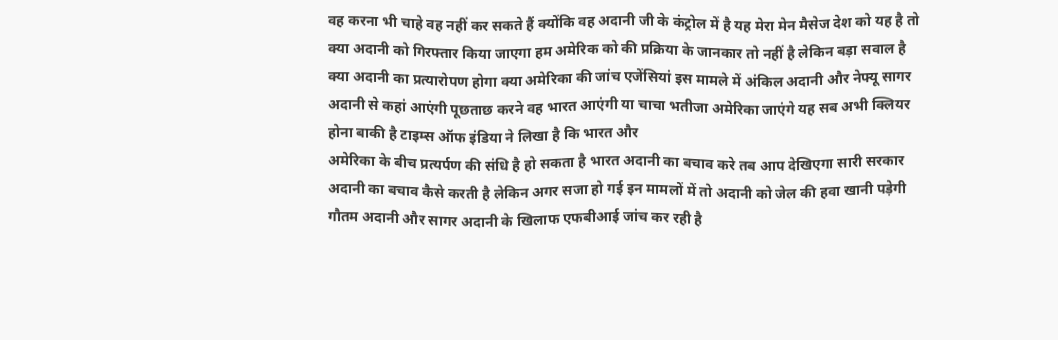वह करना भी चाहे वह नहीं कर सकते हैं क्योंकि वह अदानी जी के कंट्रोल में है यह मेरा मेन मैसेज देश को यह है तो क्या अदानी को गिरफ्तार किया जाएगा हम अमेरिक को की प्रक्रिया के जानकार तो नहीं है लेकिन बड़ा सवाल है क्या अदानी का प्रत्यारोपण होगा क्या अमेरिका की जांच एजेंसियां इस मामले में अंकिल अदानी और नेफ्यू सागर अदानी से कहां आएंगी पूछताछ करने वह भारत आएंगी या चाचा भतीजा अमेरिका जाएंगे यह सब अभी क्लियर होना बाकी है टाइम्स ऑफ इंडिया ने लिखा है कि भारत और
अमेरिका के बीच प्रत्यर्पण की संधि है हो सकता है भारत अदानी का बचाव करे तब आप देखिएगा सारी सरकार अदानी का बचाव कैसे करती है लेकिन अगर सजा हो गई इन मामलों में तो अदानी को जेल की हवा खानी पड़ेगी गौतम अदानी और सागर अदानी के खिलाफ एफबीआई जांच कर रही है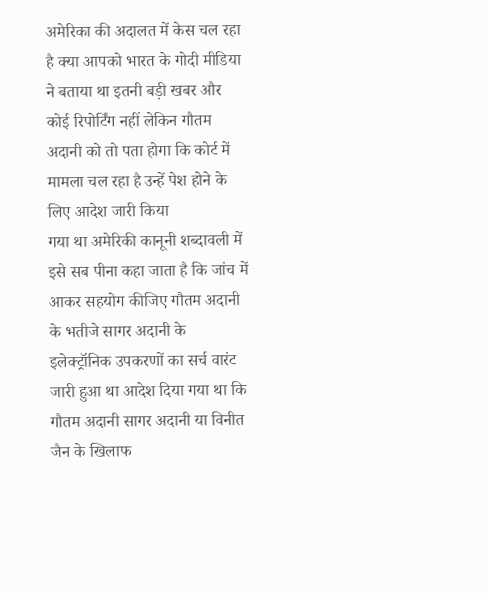अमेरिका की अदालत में केस चल रहा है क्या आपको भारत के गोदी मीडिया ने बताया था इतनी बड़ी खबर और कोई रिपोर्टिंग नहीं लेकिन गौतम अदानी को तो पता होगा कि कोर्ट में मामला चल रहा है उन्हें पेश होने के लिए आदेश जारी किया
गया था अमेरिकी कानूनी शब्दावली में इसे सब पीना कहा जाता है कि जांच में आकर सहयोग कीजिए गौतम अदानी के भतीजे सागर अदानी के इलेक्ट्रॉनिक उपकरणों का सर्च वारंट जारी हुआ था आदेश दिया गया था कि गौतम अदानी सागर अदानी या विनीत जैन के खिलाफ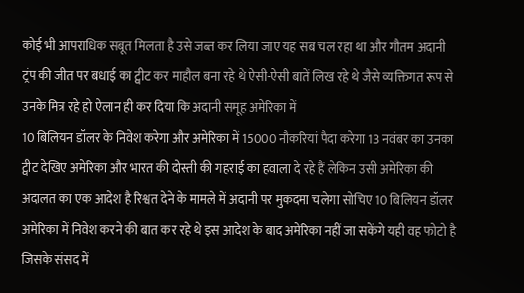कोई भी आपराधिक सबूत मिलता है उसे जब्त कर लिया जाए यह सब चल रहा था और गौतम अदानी ट्रंप की जीत पर बधाई का ट्वीट कर माहौल बना रहे थे ऐसी-ऐसी बातें लिख रहे थे जैसे व्यक्तिगत रूप से उनके मित्र रहे हो ऐलान ही कर दिया कि अदानी समूह अमेरिका में
10 बिलियन डॉलर के निवेश करेगा और अमेरिका में 15000 नौकरियां पैदा करेगा 13 नवंबर का उनका ट्वीट देखिए अमेरिका और भारत की दोस्ती की गहराई का हवाला दे रहे हैं लेकिन उसी अमेरिका की अदालत का एक आदेश है रिश्वत देने के मामले में अदानी पर मुकदमा चलेगा सोचिए 10 बिलियन डॉलर अमेरिका में निवेश करने की बात कर रहे थे इस आदेश के बाद अमेरिका नहीं जा सकेंगे यही वह फोटो है जिसके संसद में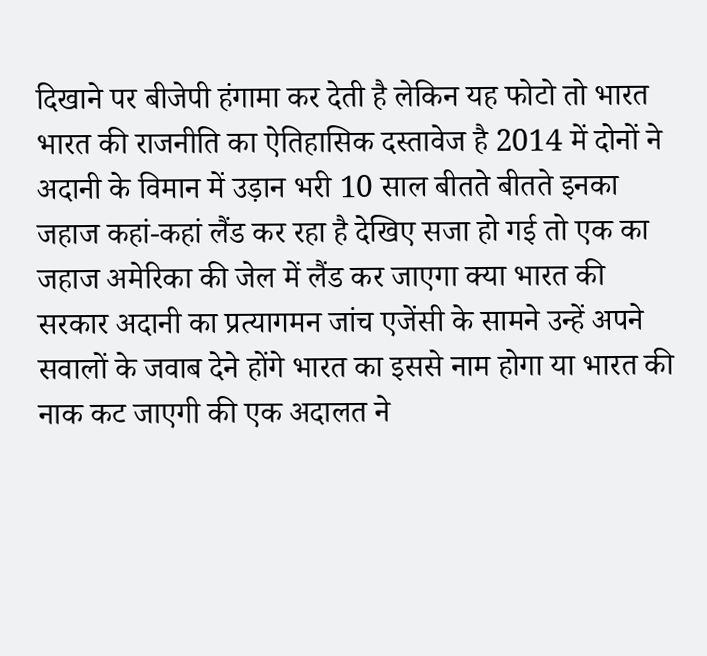दिखाने पर बीजेपी हंगामा कर देती है लेकिन यह फोटो तो भारत भारत की राजनीति का ऐतिहासिक दस्तावेज है 2014 में दोनों ने
अदानी के विमान में उड़ान भरी 10 साल बीतते बीतते इनका जहाज कहां-कहां लैंड कर रहा है देखिए सजा हो गई तो एक का जहाज अमेरिका की जेल में लैंड कर जाएगा क्या भारत की सरकार अदानी का प्रत्यागमन जांच एजेंसी के सामने उन्हें अपने सवालों के जवाब देने होंगे भारत का इससे नाम होगा या भारत की नाक कट जाएगी की एक अदालत ने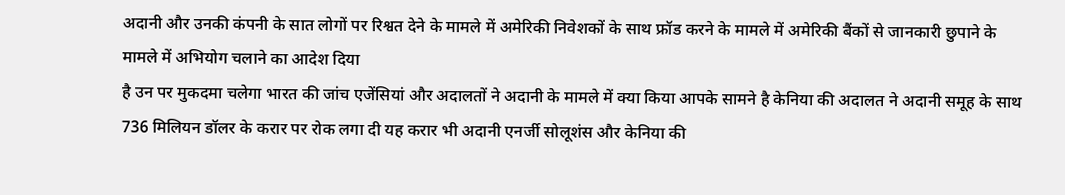अदानी और उनकी कंपनी के सात लोगों पर रिश्वत देने के मामले में अमेरिकी निवेशकों के साथ फ्रॉड करने के मामले में अमेरिकी बैंकों से जानकारी छुपाने के मामले में अभियोग चलाने का आदेश दिया
है उन पर मुकदमा चलेगा भारत की जांच एजेंसियां और अदालतों ने अदानी के मामले में क्या किया आपके सामने है केनिया की अदालत ने अदानी समूह के साथ 736 मिलियन डॉलर के करार पर रोक लगा दी यह करार भी अदानी एनर्जी सोलूशंस और केनिया की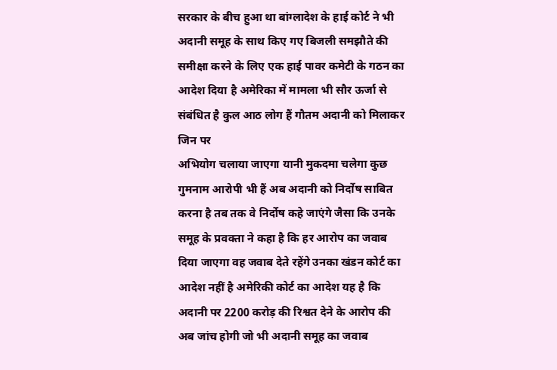सरकार के बीच हुआ था बांग्लादेश के हाई कोर्ट ने भी अदानी समूह के साथ किए गए बिजली समझौते की समीक्षा करने के लिए एक हाई पावर कमेटी के गठन का आदेश दिया है अमेरिका में मामला भी सौर ऊर्जा से संबंधित है कुल आठ लोग हैं गौतम अदानी को मिलाकर जिन पर
अभियोग चलाया जाएगा यानी मुकदमा चलेगा कुछ गुमनाम आरोपी भी हैं अब अदानी को निर्दोष साबित करना है तब तक वे निर्दोष कहे जाएंगे जैसा कि उनके समूह के प्रवक्ता ने कहा है कि हर आरोप का जवाब दिया जाएगा वह जवाब देते रहेंगे उनका खंडन कोर्ट का आदेश नहीं है अमेरिकी कोर्ट का आदेश यह है कि अदानी पर 2200 करोड़ की रिश्वत देने के आरोप की अब जांच होगी जो भी अदानी समूह का जवाब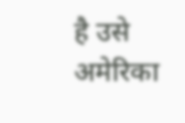है उसे अमेरिका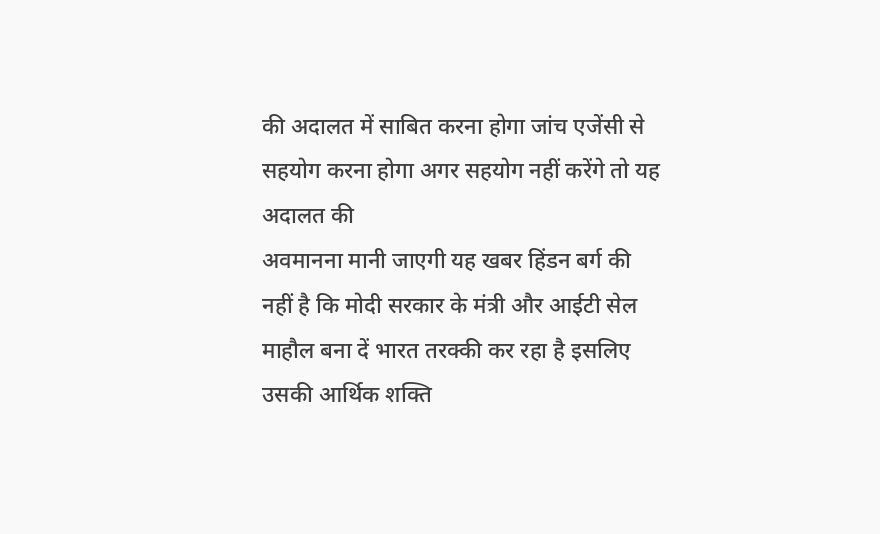की अदालत में साबित करना होगा जांच एजेंसी से सहयोग करना होगा अगर सहयोग नहीं करेंगे तो यह अदालत की
अवमानना मानी जाएगी यह खबर हिंडन बर्ग की नहीं है कि मोदी सरकार के मंत्री और आईटी सेल माहौल बना दें भारत तरक्की कर रहा है इसलिए उसकी आर्थिक शक्ति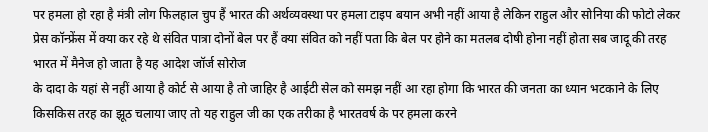पर हमला हो रहा है मंत्री लोग फिलहाल चुप हैं भारत की अर्थव्यवस्था पर हमला टाइप बयान अभी नहीं आया है लेकिन राहुल और सोनिया की फोटो लेकर प्रेस कॉन्फ्रेंस में क्या कर रहे थे संवित पात्रा दोनों बेल पर हैं क्या संवित को नहीं पता कि बेल पर होने का मतलब दोषी होना नहीं होता सब जादू की तरह भारत में मैनेज हो जाता है यह आदेश जॉर्ज सोरोज
के दादा के यहां से नहीं आया है कोर्ट से आया है तो जाहिर है आईटी सेल को समझ नहीं आ रहा होगा कि भारत की जनता का ध्यान भटकाने के लिए किसकिस तरह का झूठ चलाया जाए तो यह राहुल जी का एक तरीका है भारतवर्ष के पर हमला करने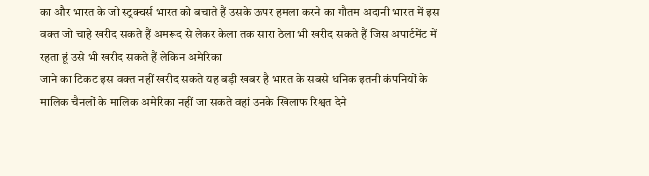का और भारत के जो स्ट्रक्चर्स भारत को बचाते हैं उसके ऊपर हमला करने का गौतम अदानी भारत में इस वक्त जो चाहे खरीद सकते हैं अमरूद से लेकर केला तक सारा ठेला भी खरीद सकते हैं जिस अपार्टमेंट में रहता हूं उसे भी खरीद सकते हैं लेकिन अमेरिका
जाने का टिकट इस वक्त नहीं खरीद सकते यह बड़ी खबर है भारत के सबसे धनिक इतनी कंपनियों के मालिक चैनलों के मालिक अमेरिका नहीं जा सकते वहां उनके खिलाफ रिश्वत देने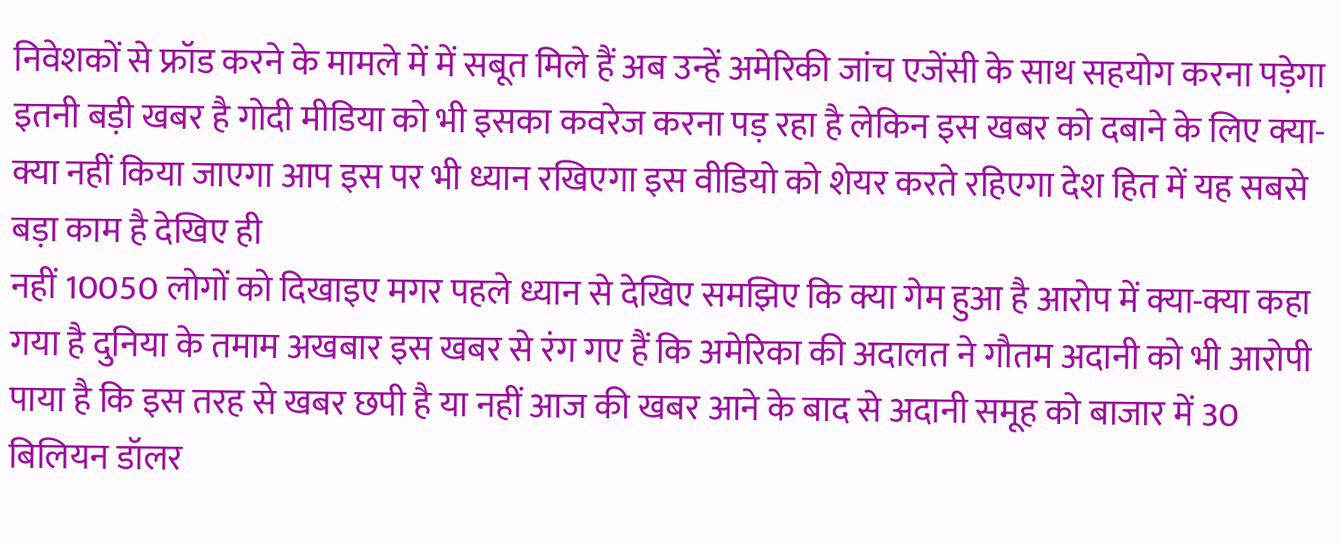निवेशकों से फ्रॉड करने के मामले में में सबूत मिले हैं अब उन्हें अमेरिकी जांच एजेंसी के साथ सहयोग करना पड़ेगा इतनी बड़ी खबर है गोदी मीडिया को भी इसका कवरेज करना पड़ रहा है लेकिन इस खबर को दबाने के लिए क्या-क्या नहीं किया जाएगा आप इस पर भी ध्यान रखिएगा इस वीडियो को शेयर करते रहिएगा देश हित में यह सबसे बड़ा काम है देखिए ही
नहीं 10050 लोगों को दिखाइए मगर पहले ध्यान से देखिए समझिए कि क्या गेम हुआ है आरोप में क्या-क्या कहा गया है दुनिया के तमाम अखबार इस खबर से रंग गए हैं कि अमेरिका की अदालत ने गौतम अदानी को भी आरोपी पाया है कि इस तरह से खबर छपी है या नहीं आज की खबर आने के बाद से अदानी समूह को बाजार में 30 बिलियन डॉलर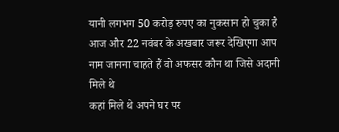यानी लगभग 50 करोड़ रुपए का नुकसान हो चुका है आज और 22 नवंबर के अखबार जरूर देखिएगा आप नाम जानना चाहते हैं वो अफसर कौन था जिसे अदानी मिले थे
कहां मिले थे अपने घर पर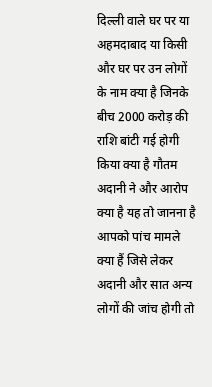दिल्ली वाले घर पर या अहमदाबाद या किसी और घर पर उन लोगों के नाम क्या है जिनके बीच 2000 करोड़ की राशि बांटी गई होगी किया क्या है गौतम अदानी ने और आरोप क्या है यह तो जानना है आपको पांच मामले क्या हैं जिसे लेकर अदानी और सात अन्य लोगों की जांच होगी तो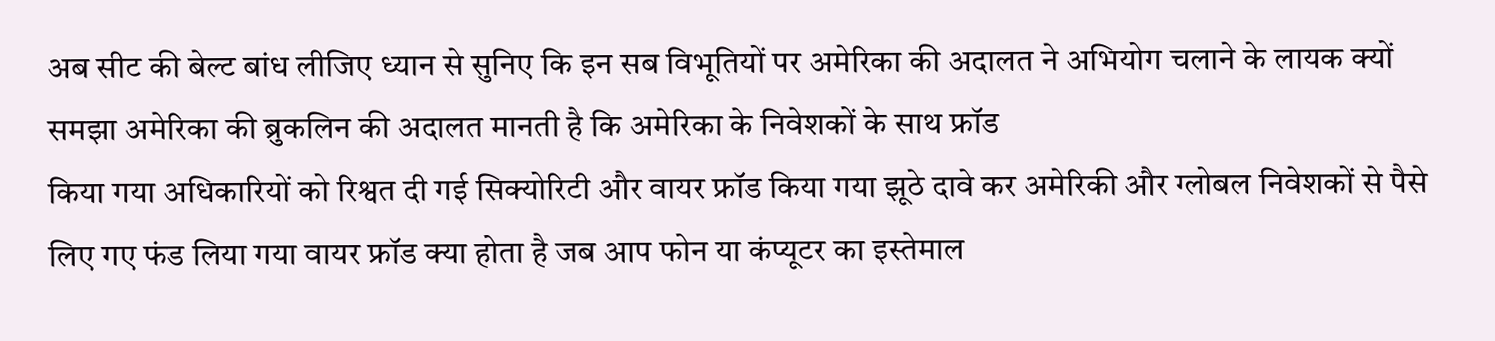अब सीट की बेल्ट बांध लीजिए ध्यान से सुनिए कि इन सब विभूतियों पर अमेरिका की अदालत ने अभियोग चलाने के लायक क्यों समझा अमेरिका की ब्रुकलिन की अदालत मानती है कि अमेरिका के निवेशकों के साथ फ्रॉड
किया गया अधिकारियों को रिश्वत दी गई सिक्योरिटी और वायर फ्रॉड किया गया झूठे दावे कर अमेरिकी और ग्लोबल निवेशकों से पैसे लिए गए फंड लिया गया वायर फ्रॉड क्या होता है जब आप फोन या कंप्यूटर का इस्तेमाल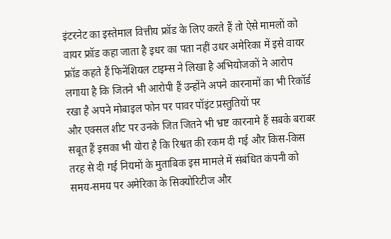इंटरनेट का इस्तेमाल वित्तीय फ्रॉड के लिए करते हैं तो ऐसे मामलों को वायर फ्रॉड कहा जाता है इधर का पता नहीं उधर अमेरिका में इसे वायर फ्रॉड कहते हैं फिनेंशियल टाइम्स ने लिखा है अभियोजकों ने आरोप लगाया है कि जितने भी आरोपी हैं उन्होंने अपने कारनामों का भी रिकॉर्ड रखा है अपने मोबाइल फोन पर पावर पॉइंट प्रस्तुतियों पर
और एक्सल शीट पर उनके जित जितने भी भ्रष्ट कारनामे हैं सबके बराबर सबूत हैं इसका भी योरा है कि रिश्वत की रकम दी गई और किस-किस तरह से दी गई नियमों के मुताबिक इस मामले में संबंधित कंपनी को समय-समय पर अमेरिका के सिक्योरिटीज और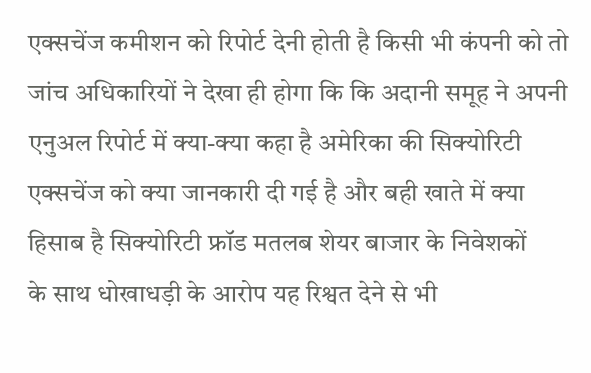एक्सचेंज कमीशन को रिपोर्ट देनी होती है किसी भी कंपनी को तो जांच अधिकारियों ने देखा ही होगा कि कि अदानी समूह ने अपनी एनुअल रिपोर्ट में क्या-क्या कहा है अमेरिका की सिक्योरिटी एक्सचेंज को क्या जानकारी दी गई है और बही खाते में क्या हिसाब है सिक्योरिटी फ्रॉड मतलब शेयर बाजार के निवेशकों
के साथ धोखाधड़ी के आरोप यह रिश्वत देने से भी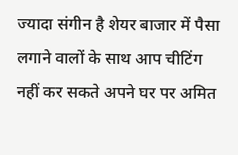ज्यादा संगीन है शेयर बाजार में पैसा लगाने वालों के साथ आप चीटिंग नहीं कर सकते अपने घर पर अमित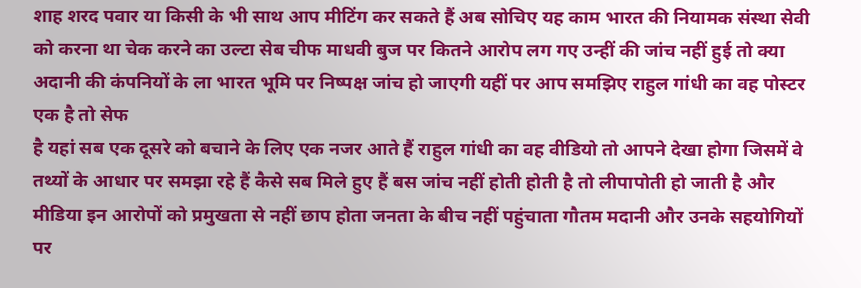शाह शरद पवार या किसी के भी साथ आप मीटिंग कर सकते हैं अब सोचिए यह काम भारत की नियामक संस्था सेवी को करना था चेक करने का उल्टा सेब चीफ माधवी बुज पर कितने आरोप लग गए उन्हीं की जांच नहीं हुई तो क्या अदानी की कंपनियों के ला भारत भूमि पर निष्पक्ष जांच हो जाएगी यहीं पर आप समझिए राहुल गांधी का वह पोस्टर एक है तो सेफ
है यहां सब एक दूसरे को बचाने के लिए एक नजर आते हैं राहुल गांधी का वह वीडियो तो आपने देखा होगा जिसमें वे तथ्यों के आधार पर समझा रहे हैं कैसे सब मिले हुए हैं बस जांच नहीं होती होती है तो लीपापोती हो जाती है और मीडिया इन आरोपों को प्रमुखता से नहीं छाप होता जनता के बीच नहीं पहुंचाता गौतम मदानी और उनके सहयोगियों पर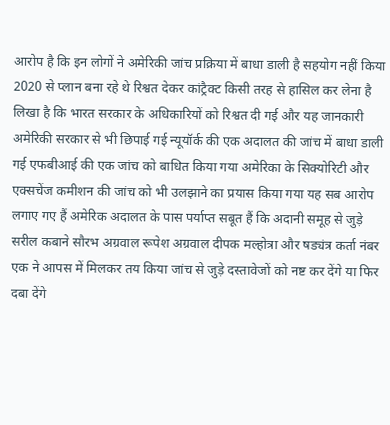आरोप है कि इन लोगों ने अमेरिकी जांच प्रक्रिया में बाधा डाली है सहयोग नहीं किया 2020 से प्लान बना रहे थे रिश्वत देकर कांट्रैक्ट किसी तरह से हासिल कर लेना है
लिखा है कि भारत सरकार के अधिकारियों को रिश्वत दी गई और यह जानकारी अमेरिकी सरकार से भी छिपाई गई न्यूयॉर्क की एक अदालत की जांच में बाधा डाली गई एफबीआई की एक जांच को बाधित किया गया अमेरिका के सिक्योरिटी और एक्सचेंज कमीशन की जांच को भी उलझाने का प्रयास किया गया यह सब आरोप लगाए गए हैं अमेरिक अदालत के पास पर्याप्त सबूत हैं कि अदानी समूह से जुड़े सरील कबाने सौरभ अग्रवाल रूपेश अग्रवाल दीपक मल्होत्रा और षड्यंत्र कर्ता नंबर एक ने आपस में मिलकर तय किया जांच से जुड़े दस्तावेजों को नष्ट कर देंगे या फिर
दबा देंगे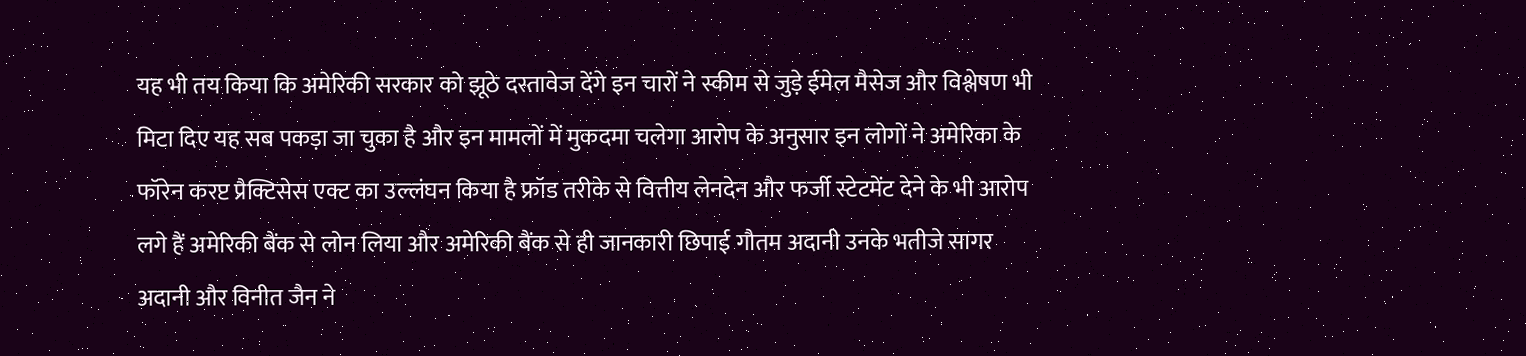यह भी तय किया कि अमेरिकी सरकार को झूठे दस्तावेज देंगे इन चारों ने स्कीम से जुड़े ईमेल मैसेज और विश्लेषण भी मिटा दिए यह सब पकड़ा जा चुका है और इन मामलों में मुकदमा चलेगा आरोप के अनुसार इन लोगों ने अमेरिका के फॉरेन करप्ट प्रैक्टिसेस एक्ट का उल्लंघन किया है फ्रॉड तरीके से वित्तीय लेनदेन और फर्जी स्टेटमेंट देने के भी आरोप लगे हैं अमेरिकी बैंक से लोन लिया और अमेरिकी बैंक से ही जानकारी छिपाई गौतम अदानी उनके भतीजे सागर अदानी और विनीत जैन ने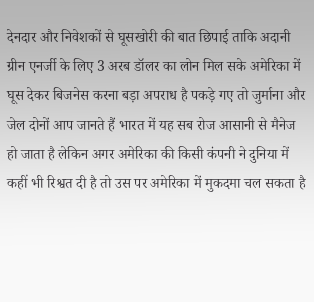देनदार और निवेशकों से घूसखोरी की बात छिपाई ताकि अदानी
ग्रीन एनर्जी के लिए 3 अरब डॉलर का लोन मिल सके अमेरिका में घूस देकर बिजनेस करना बड़ा अपराध है पकड़े गए तो जुर्माना और जेल दोनों आप जानते हैं भारत में यह सब रोज आसानी से मैनेज हो जाता है लेकिन अगर अमेरिका की किसी कंपनी ने दुनिया में कहीं भी रिश्वत दी है तो उस पर अमेरिका में मुकदमा चल सकता है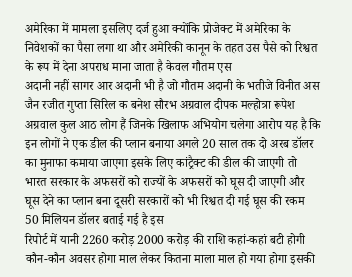अमेरिका में मामला इसलिए दर्ज हुआ क्योंकि प्रोजेक्ट में अमेरिका के निवेशकों का पैसा लगा था और अमेरिकी कानून के तहत उस पैसे को रिश्वत के रूप में देना अपराध माना जाता है केवल गौतम एस
अदानी नहीं सागर आर अदानी भी है जो गौतम अदानी के भतीजे विनीत अस जैन रजीत गुप्ता सिरिल क बनेश सौरभ अग्रवाल दीपक मल्होत्रा रूपेश अग्रवाल कुल आठ लोग हैं जिनके खिलाफ अभियोग चलेगा आरोप यह है कि इन लोगों ने एक डील की प्लान बनाया अगले 20 साल तक दो अरब डॉलर का मुनाफा कमाया जाएगा इसके लिए कांट्रैक्ट की डील की जाएगी तो भारत सरकार के अफसरों को राज्यों के अफसरों को घूस दी जाएगी और घूस देने का प्लान बना दूसरी सरकारों को भी रिश्वत दी गई घूस की रकम 50 मिलियन डॉलर बताई गई है इस
रिपोर्ट में यानी 2260 करोड़ 2000 करोड़ की राशि कहां-कहां बटी होगी कौन-कौन अवसर होगा माल लेकर कितना माला माल हो गया होगा इसकी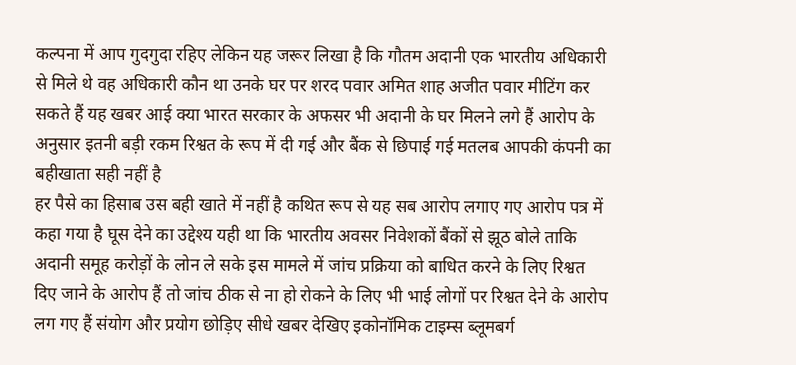कल्पना में आप गुदगुदा रहिए लेकिन यह जरूर लिखा है कि गौतम अदानी एक भारतीय अधिकारी से मिले थे वह अधिकारी कौन था उनके घर पर शरद पवार अमित शाह अजीत पवार मीटिंग कर सकते हैं यह खबर आई क्या भारत सरकार के अफसर भी अदानी के घर मिलने लगे हैं आरोप के अनुसार इतनी बड़ी रकम रिश्वत के रूप में दी गई और बैंक से छिपाई गई मतलब आपकी कंपनी का बहीखाता सही नहीं है
हर पैसे का हिसाब उस बही खाते में नहीं है कथित रूप से यह सब आरोप लगाए गए आरोप पत्र में कहा गया है घूस देने का उद्देश्य यही था कि भारतीय अवसर निवेशकों बैंकों से झूठ बोले ताकि अदानी समूह करोड़ों के लोन ले सके इस मामले में जांच प्रक्रिया को बाधित करने के लिए रिश्वत दिए जाने के आरोप हैं तो जांच ठीक से ना हो रोकने के लिए भी भाई लोगों पर रिश्वत देने के आरोप लग गए हैं संयोग और प्रयोग छोड़िए सीधे खबर देखिए इकोनॉमिक टाइम्स ब्लूमबर्ग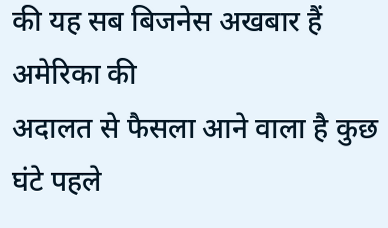की यह सब बिजनेस अखबार हैं अमेरिका की
अदालत से फैसला आने वाला है कुछ घंटे पहले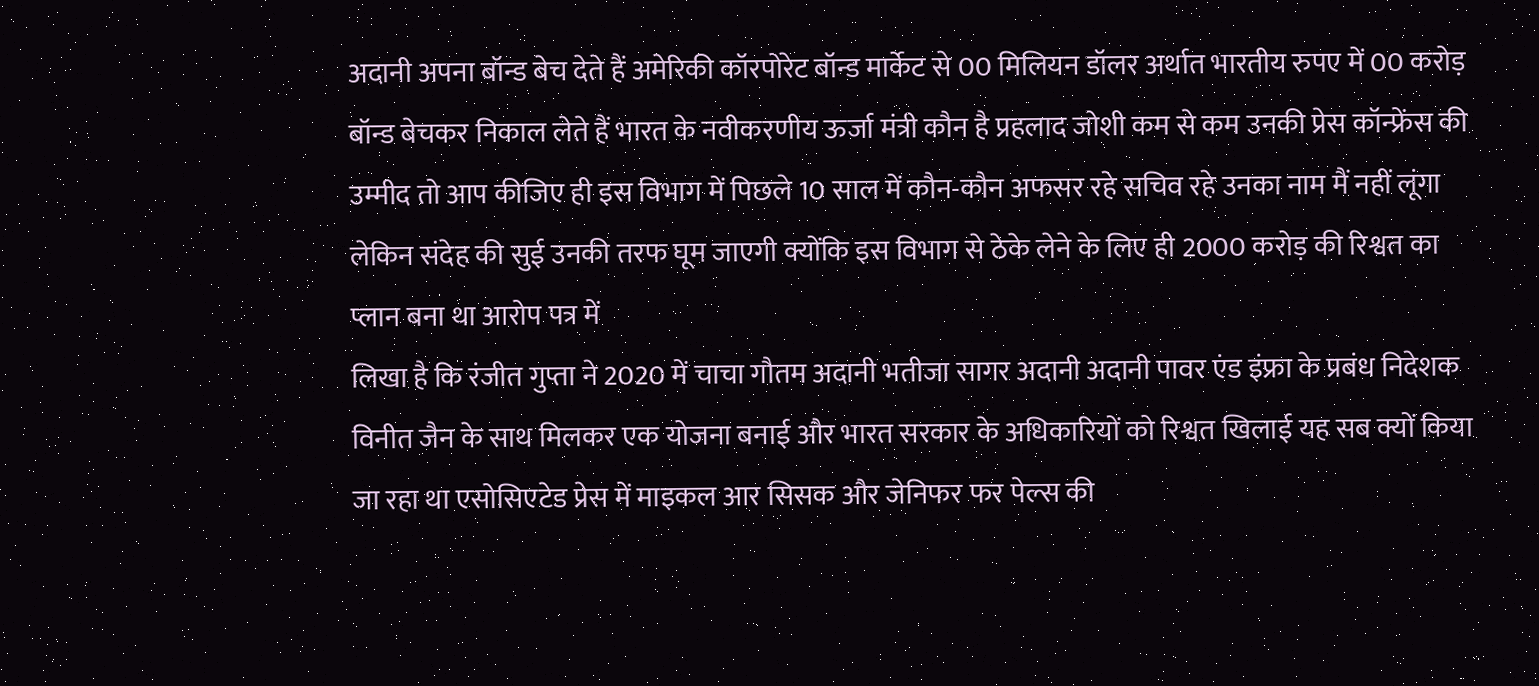अदानी अपना बॉन्ड बेच देते हैं अमेरिकी कॉरपोरेट बॉन्ड मार्केट से 00 मिलियन डॉलर अर्थात भारतीय रुपए में 00 करोड़ बॉन्ड बेचकर निकाल लेते हैं भारत के नवीकरणीय ऊर्जा मंत्री कौन है प्रहलाद जोशी कम से कम उनकी प्रेस कॉन्फ्रेंस की उम्मीद तो आप कीजिए ही इस विभाग में पिछले 10 साल में कौन-कौन अफसर रहे सचिव रहे उनका नाम मैं नहीं लूंगा लेकिन संदेह की सुई उनकी तरफ घूम जाएगी क्योंकि इस विभाग से ठेके लेने के लिए ही 2000 करोड़ की रिश्वत का प्लान बना था आरोप पत्र में
लिखा है कि रंजीत गुप्ता ने 2020 में चाचा गौतम अदानी भतीजा सागर अदानी अदानी पावर एंड इंफ्रा के प्रबंध निदेशक विनीत जैन के साथ मिलकर एक योजना बनाई और भारत सरकार के अधिकारियों को रिश्वत खिलाई यह सब क्यों किया जा रहा था एसोसिएटेड प्रेस में माइकल आर सिसक और जेनिफर फर पेल्स की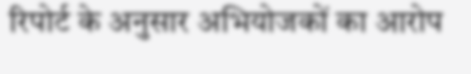रिपोर्ट के अनुसार अभियोजकों का आरोप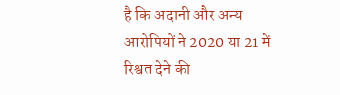है कि अदानी और अन्य आरोपियों ने 2020 या 21 में रिश्वत देने की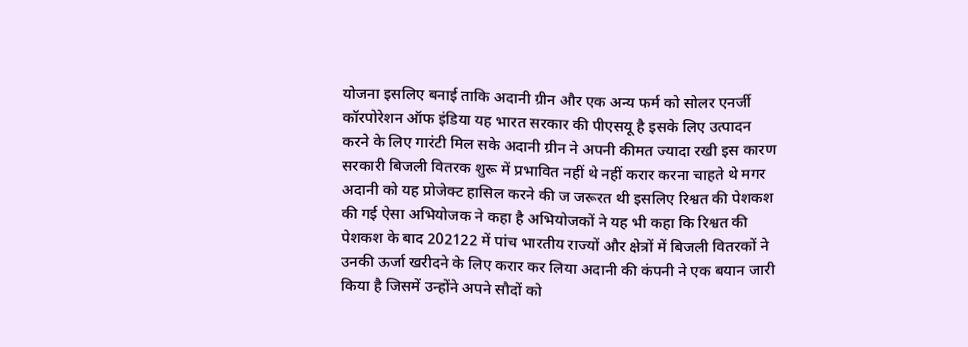योजना इसलिए बनाई ताकि अदानी ग्रीन और एक अन्य फर्म को सोलर एनर्जी कॉरपोरेशन ऑफ इंडिया यह भारत सरकार की पीएसयू है इसके लिए उत्पादन
करने के लिए गारंटी मिल सके अदानी ग्रीन ने अपनी कीमत ज्यादा रखी इस कारण सरकारी बिजली वितरक शुरू में प्रभावित नहीं थे नहीं करार करना चाहते थे मगर अदानी को यह प्रोजेक्ट हासिल करने की ज जरूरत थी इसलिए रिश्वत की पेशकश की गई ऐसा अभियोजक ने कहा है अभियोजकों ने यह भी कहा कि रिश्वत की पेशकश के बाद 202122 में पांच भारतीय राज्यों और क्षेत्रों में बिजली वितरकों ने उनकी ऊर्जा खरीदने के लिए करार कर लिया अदानी की कंपनी ने एक बयान जारी किया है जिसमें उन्होंने अपने सौदों को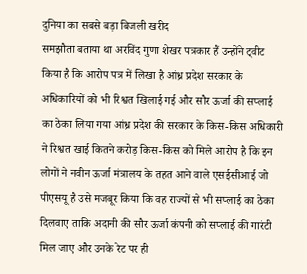दुनिया का सबसे बड़ा बिजली खरीद
समझौता बताया था अरविंद गुणा शेखर पत्रकार हैं उन्होंने ट्वीट किया है कि आरोप पत्र में लिखा है आंध्र प्रदेश सरकार के अधिकारियों को भी रिश्वत खिलाई गई और सौर ऊर्जा की सप्लाई का ठेका लिया गया आंध्र प्रदेश की सरकार के किस-किस अधिकारी ने रिश्वत खाई कितने करोड़ किस-किस को मिले आरोप है कि इन लोगों ने नवीन ऊर्जा मंत्रालय के तहत आने वाले एसईसीआई जो पीएसयू है उसे मजबूर किया कि वह राज्यों से भी सप्लाई का ठेका दिलवाए ताकि अदानी की सौर ऊर्जा कंपनी को सप्लाई की गारंटी मिल जाए और उनके रेट पर ही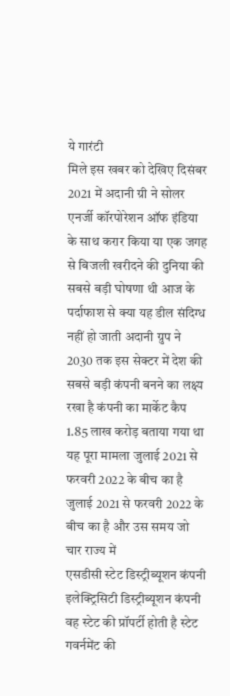ये गारंटी
मिले इस खबर को देखिए दिसंबर 2021 में अदानी ग्री ने सोलर एनर्जी कॉरपोरेशन ऑफ इंडिया के साथ करार किया या एक जगह से बिजली खरीदने की दुनिया की सबसे बड़ी घोषणा थी आज के पर्दाफाश से क्या यह डील संदिग्ध नहीं हो जाती अदानी ग्रुप ने 2030 तक इस सेक्टर में देश की सबसे बड़ी कंपनी बनने का लक्ष्य रखा है कंपनी का मार्केट कैप 1.85 लाख करोड़ बताया गया था यह पूरा मामला जुलाई 2021 से फरवरी 2022 के बीच का है जुलाई 2021 से फरवरी 2022 के बीच का है और उस समय जो चार राज्य में
एसडीसी स्टेट डिस्ट्रीब्यूशन कंपनी इलेक्ट्रिसिटी डिस्ट्रीब्यूशन कंपनी वह स्टेट की प्रॉपर्टी होती है स्टेट गवर्नमेंट की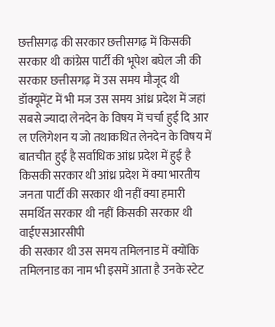छत्तीसगढ़ की सरकार छत्तीसगढ़ में किसकी सरकार थी कांग्रेस पार्टी की भूपेश बघेल जी की सरकार छत्तीसगढ़ में उस समय मौजूद थी डॉक्यूमेंट में भी मज उस समय आंध्र प्रदेश में जहां सबसे ज्यादा लेनदेन के विषय में चर्चा हुई दि आर ल एलिगेशन य जो तथाकथित लेनदेन के विषय में बातचीत हुई है सर्वाधिक आंध्र प्रदेश में हुई है किसकी सरकार थी आंध्र प्रदेश में क्या भारतीय जनता पार्टी की सरकार थी नहीं क्या हमारी समर्थित सरकार थी नहीं किसकी सरकार थी वाईएसआरसीपी
की सरकार थी उस समय तमिलनाड में क्योंकि तमिलनाड का नाम भी इसमें आता है उनके स्टेट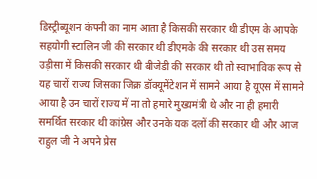डिस्ट्रीब्यूशन कंपनी का नाम आता है किसकी सरकार थी डीएम के आपके सहयोगी स्टालिन जी की सरकार थी डीएमके की सरकार थी उस समय उड़ीसा में किसकी सरकार थी बीजेडी की सरकार थी तो स्वाभाविक रूप से यह चारों राज्य जिसका जिक्र डॉक्यूमेंटेशन में सामने आया है यूएस में सामने आया है उन चारों राज्य में ना तो हमारे मुख्यमंत्री थे और ना ही हमारी समर्थित सरकार थी कांग्रेस और उनके यक दलों की सरकार थी और आज राहुल जी ने अपने प्रेस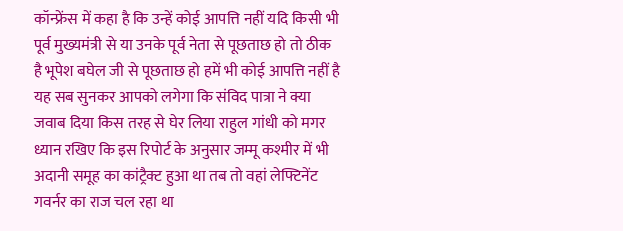कॉन्फ्रेंस में कहा है कि उन्हें कोई आपत्ति नहीं यदि किसी भी पूर्व मुख्यमंत्री से या उनके पूर्व नेता से पूछताछ हो तो ठीक है भूपेश बघेल जी से पूछताछ हो हमें भी कोई आपत्ति नहीं है यह सब सुनकर आपको लगेगा कि संविद पात्रा ने क्या जवाब दिया किस तरह से घेर लिया राहुल गांधी को मगर ध्यान रखिए कि इस रिपोर्ट के अनुसार जम्मू कश्मीर में भी अदानी समूह का कांट्रैक्ट हुआ था तब तो वहां लेफ्टिनेंट गवर्नर का राज चल रहा था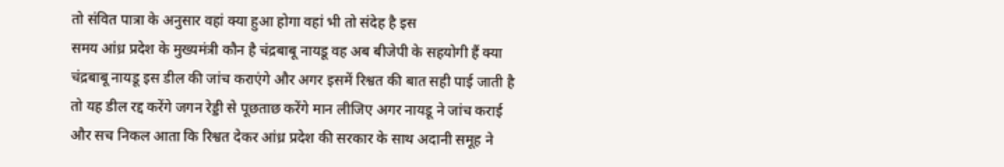तो संवित पात्रा के अनुसार वहां क्या हुआ होगा वहां भी तो संदेह है इस
समय आंध्र प्रदेश के मुख्यमंत्री कौन है चंद्रबाबू नायडू वह अब बीजेपी के सहयोगी हैं क्या चंद्रबाबू नायडू इस डील की जांच कराएंगे और अगर इसमें रिश्वत की बात सही पाई जाती है तो यह डील रद्द करेंगे जगन रेड्डी से पूछताछ करेंगे मान लीजिए अगर नायडू ने जांच कराई और सच निकल आता कि रिश्वत देकर आंध्र प्रदेश की सरकार के साथ अदानी समूह ने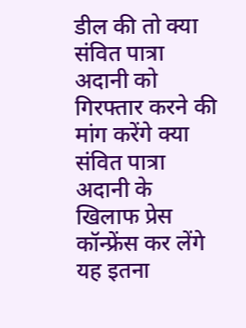डील की तो क्या संवित पात्रा अदानी को गिरफ्तार करने की मांग करेंगे क्या संवित पात्रा अदानी के खिलाफ प्रेस कॉन्फ्रेंस कर लेंगे यह इतना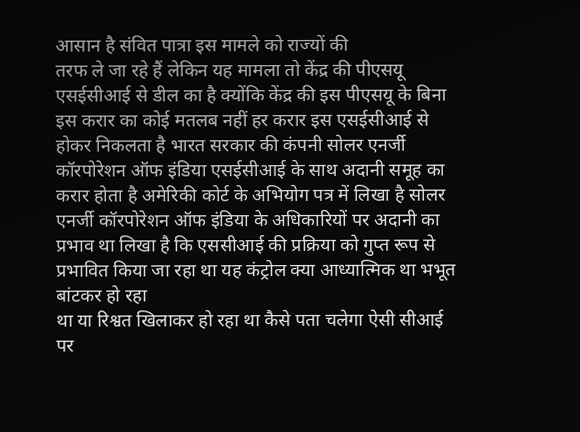आसान है संवित पात्रा इस मामले को राज्यों की
तरफ ले जा रहे हैं लेकिन यह मामला तो केंद्र की पीएसयू एसईसीआई से डील का है क्योंकि केंद्र की इस पीएसयू के बिना इस करार का कोई मतलब नहीं हर करार इस एसईसीआई से होकर निकलता है भारत सरकार की कंपनी सोलर एनर्जी कॉरपोरेशन ऑफ इंडिया एसईसीआई के साथ अदानी समूह का करार होता है अमेरिकी कोर्ट के अभियोग पत्र में लिखा है सोलर एनर्जी कॉरपोरेशन ऑफ इंडिया के अधिकारियों पर अदानी का प्रभाव था लिखा है कि एससीआई की प्रक्रिया को गुप्त रूप से प्रभावित किया जा रहा था यह कंट्रोल क्या आध्यात्मिक था भभूत बांटकर हो रहा
था या रिश्वत खिलाकर हो रहा था कैसे पता चलेगा ऐसी सीआई पर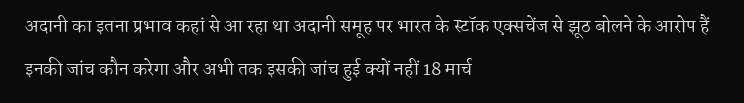अदानी का इतना प्रभाव कहां से आ रहा था अदानी समूह पर भारत के स्टॉक एक्सचेंज से झूठ बोलने के आरोप हैं इनकी जांच कौन करेगा और अभी तक इसकी जांच हुई क्यों नहीं 18 मार्च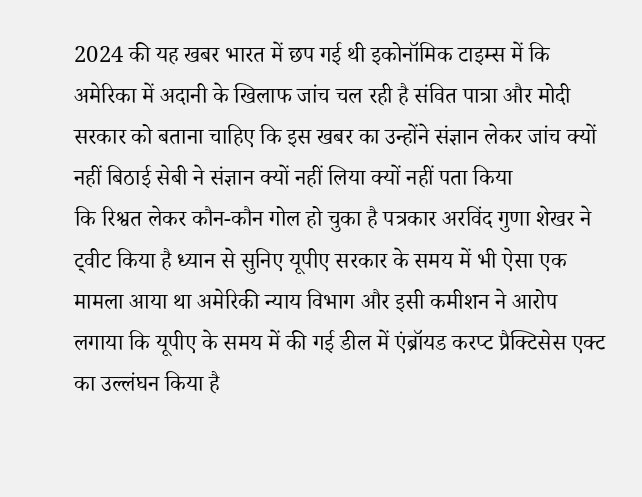2024 की यह खबर भारत में छप गई थी इकोनॉमिक टाइम्स में कि अमेरिका में अदानी के खिलाफ जांच चल रही है संवित पात्रा और मोदी सरकार को बताना चाहिए कि इस खबर का उन्होंने संज्ञान लेकर जांच क्यों नहीं बिठाई सेबी ने संज्ञान क्यों नहीं लिया क्यों नहीं पता किया
कि रिश्वत लेकर कौन-कौन गोल हो चुका है पत्रकार अरविंद गुणा शेखर ने ट्वीट किया है ध्यान से सुनिए यूपीए सरकार के समय में भी ऐसा एक मामला आया था अमेरिकी न्याय विभाग और इसी कमीशन ने आरोप लगाया कि यूपीए के समय में की गई डील में एंब्रॉयड करप्ट प्रैक्टिसेस एक्ट का उल्लंघन किया है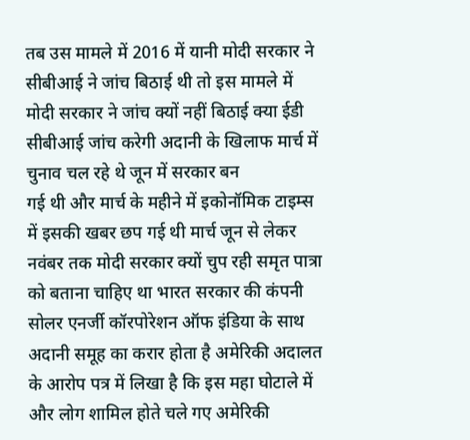तब उस मामले में 2016 में यानी मोदी सरकार ने सीबीआई ने जांच बिठाई थी तो इस मामले में मोदी सरकार ने जांच क्यों नहीं बिठाई क्या ईडी सीबीआई जांच करेगी अदानी के खिलाफ मार्च में चुनाव चल रहे थे जून में सरकार बन
गई थी और मार्च के महीने में इकोनॉमिक टाइम्स में इसकी खबर छप गई थी मार्च जून से लेकर नवंबर तक मोदी सरकार क्यों चुप रही समृत पात्रा को बताना चाहिए था भारत सरकार की कंपनी सोलर एनर्जी कॉरपोरेशन ऑफ इंडिया के साथ अदानी समूह का करार होता है अमेरिकी अदालत के आरोप पत्र में लिखा है कि इस महा घोटाले में और लोग शामिल होते चले गए अमेरिकी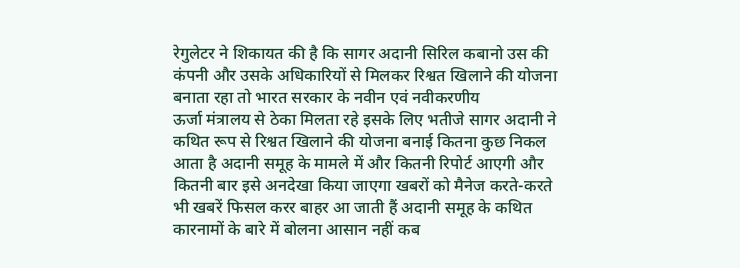रेगुलेटर ने शिकायत की है कि सागर अदानी सिरिल कबानो उस की कंपनी और उसके अधिकारियों से मिलकर रिश्वत खिलाने की योजना बनाता रहा तो भारत सरकार के नवीन एवं नवीकरणीय
ऊर्जा मंत्रालय से ठेका मिलता रहे इसके लिए भतीजे सागर अदानी ने कथित रूप से रिश्वत खिलाने की योजना बनाई कितना कुछ निकल आता है अदानी समूह के मामले में और कितनी रिपोर्ट आएगी और कितनी बार इसे अनदेखा किया जाएगा खबरों को मैनेज करते-करते भी खबरें फिसल करर बाहर आ जाती हैं अदानी समूह के कथित कारनामों के बारे में बोलना आसान नहीं कब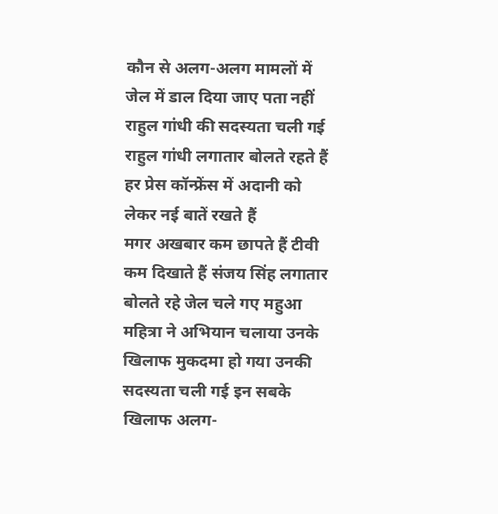कौन से अलग-अलग मामलों में जेल में डाल दिया जाए पता नहीं राहुल गांधी की सदस्यता चली गई राहुल गांधी लगातार बोलते रहते हैं हर प्रेस कॉन्फ्रेंस में अदानी को लेकर नई बातें रखते हैं
मगर अखबार कम छापते हैं टीवी कम दिखाते हैं संजय सिंह लगातार बोलते रहे जेल चले गए महुआ महित्रा ने अभियान चलाया उनके खिलाफ मुकदमा हो गया उनकी सदस्यता चली गई इन सबके खिलाफ अलग-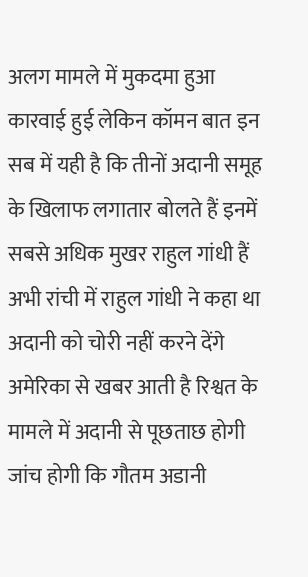अलग मामले में मुकदमा हुआ कारवाई हुई लेकिन कॉमन बात इन सब में यही है कि तीनों अदानी समूह के खिलाफ लगातार बोलते हैं इनमें सबसे अधिक मुखर राहुल गांधी हैं अभी रांची में राहुल गांधी ने कहा था अदानी को चोरी नहीं करने देंगे अमेरिका से खबर आती है रिश्वत के मामले में अदानी से पूछताछ होगी जांच होगी कि गौतम अडानी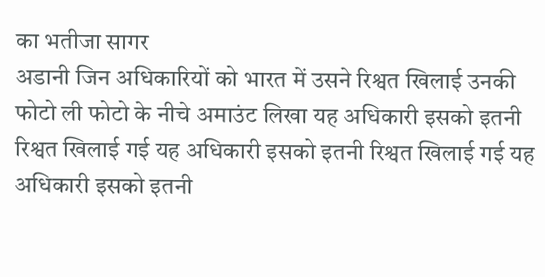का भतीजा सागर
अडानी जिन अधिकारियों को भारत में उसने रिश्वत खिलाई उनकी फोटो ली फोटो के नीचे अमाउंट लिखा यह अधिकारी इसको इतनी रिश्वत खिलाई गई यह अधिकारी इसको इतनी रिश्वत खिलाई गई यह अधिकारी इसको इतनी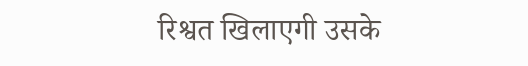रिश्वत खिलाएगी उसके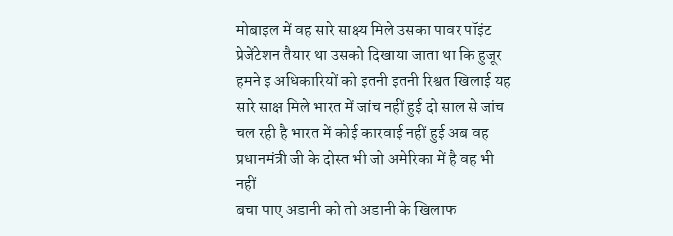मोबाइल में वह सारे साक्ष्य मिले उसका पावर पॉइंट प्रेजेंटेशन तैयार था उसको दिखाया जाता था कि हुजूर हमने इ अधिकारियों को इतनी इतनी रिश्वत खिलाई यह सारे साक्ष मिले भारत में जांच नहीं हुई दो साल से जांच चल रही है भारत में कोई कारवाई नहीं हुई अब वह प्रधानमंत्री जी के दोस्त भी जो अमेरिका में है वह भी नहीं
बचा पाए अडानी को तो अडानी के खिलाफ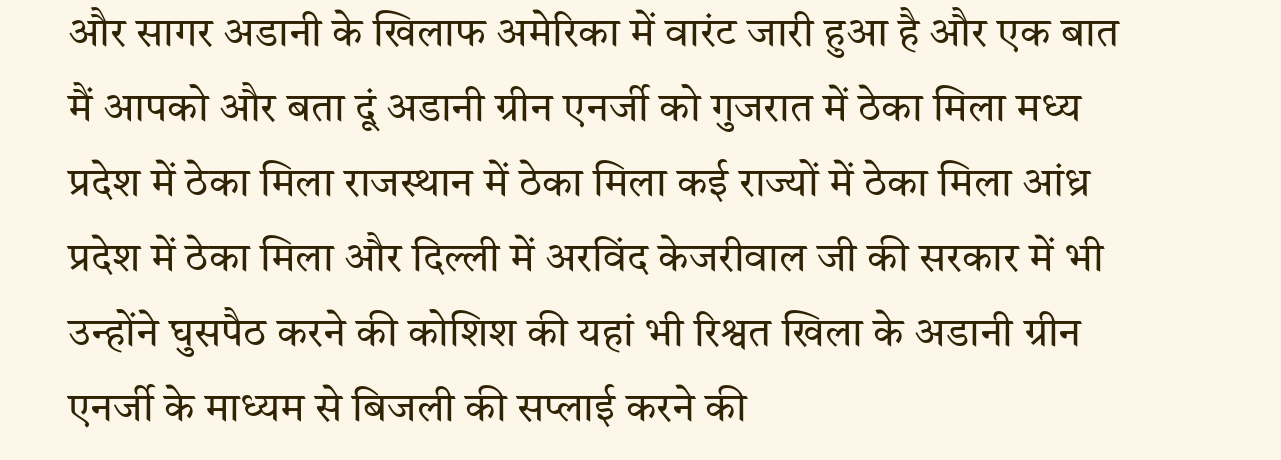और सागर अडानी के खिलाफ अमेरिका में वारंट जारी हुआ है और एक बात मैं आपको और बता दूं अडानी ग्रीन एनर्जी को गुजरात में ठेका मिला मध्य प्रदेश में ठेका मिला राजस्थान में ठेका मिला कई राज्यों में ठेका मिला आंध्र प्रदेश में ठेका मिला और दिल्ली में अरविंद केजरीवाल जी की सरकार में भी उन्होंने घुसपैठ करने की कोशिश की यहां भी रिश्वत खिला के अडानी ग्रीन एनर्जी के माध्यम से बिजली की सप्लाई करने की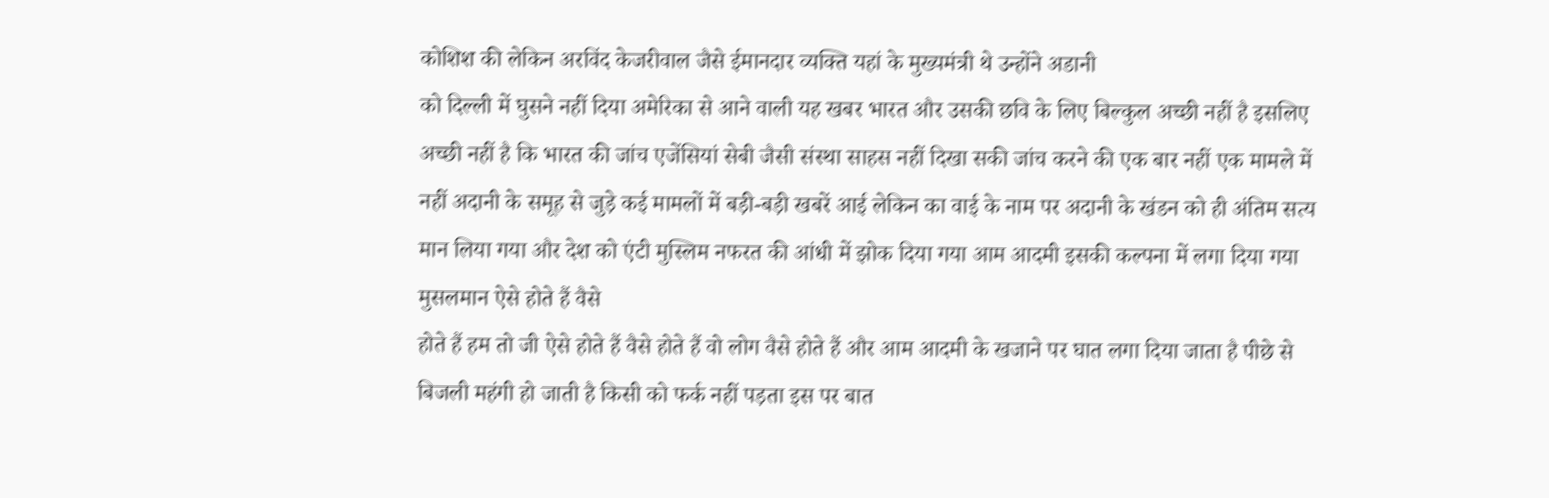कोशिश की लेकिन अरविंद केजरीवाल जैसे ईमानदार व्यक्ति यहां के मुख्यमंत्री थे उन्होंने अडानी
को दिल्ली में घुसने नहीं दिया अमेरिका से आने वाली यह खबर भारत और उसकी छवि के लिए बिल्कुल अच्छी नहीं है इसलिए अच्छी नहीं है कि भारत की जांच एजेंसियां सेबी जैसी संस्था साहस नहीं दिखा सकी जांच करने की एक बार नहीं एक मामले में नहीं अदानी के समूह से जुड़े कई मामलों में बड़ी-बड़ी खबरें आई लेकिन का वाई के नाम पर अदानी के खंडन को ही अंतिम सत्य मान लिया गया और देश को एंटी मुस्लिम नफरत की आंधी में झोक दिया गया आम आदमी इसकी कल्पना में लगा दिया गया मुसलमान ऐसे होते हैं वैसे
होते हैं हम तो जी ऐसे होते हैं वैसे होते हैं वो लोग वैसे होते हैं और आम आदमी के खजाने पर घात लगा दिया जाता है पीछे से बिजली महंगी हो जाती है किसी को फर्क नहीं पड़ता इस पर बात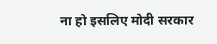ना हो इसलिए मोदी सरकार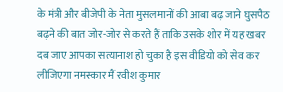के मंत्री और बीजेपी के नेता मुसलमानों की आबा बढ़ जाने घुसपैठ बढ़ने की बात जोर-जोर से करते हैं ताकि उसके शोर में यह खबर दब जाए आपका सत्यानाश हो चुका है इस वीडियो को सेव कर लीजिएगा नमस्कार मैं रवीश कुमार